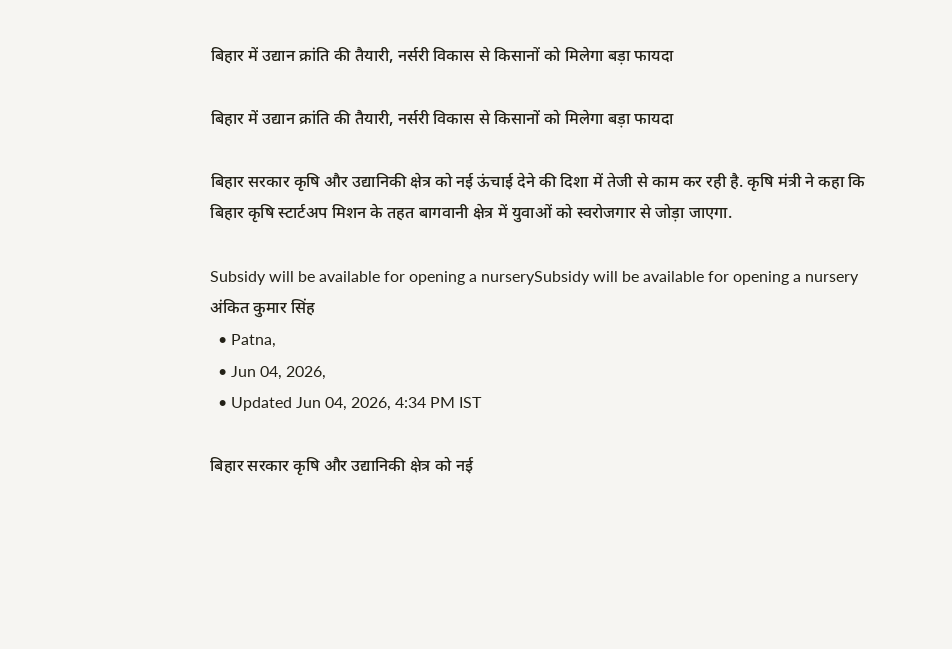बिहार में उद्यान क्रांति की तैयारी, नर्सरी विकास से किसानों को मिलेगा बड़ा फायदा

बिहार में उद्यान क्रांति की तैयारी, नर्सरी विकास से किसानों को मिलेगा बड़ा फायदा

बिहार सरकार कृषि और उद्यानिकी क्षेत्र को नई ऊंचाई देने की दिशा में तेजी से काम कर रही है. कृषि मंत्री ने कहा कि बिहार कृषि स्टार्टअप मिशन के तहत बागवानी क्षेत्र में युवाओं को स्वरोजगार से जोड़ा जाएगा.

Subsidy will be available for opening a nurserySubsidy will be available for opening a nursery
अंक‍ित कुमार स‍िंह
  • Patna,
  • Jun 04, 2026,
  • Updated Jun 04, 2026, 4:34 PM IST

बिहार सरकार कृषि और उद्यानिकी क्षेत्र को नई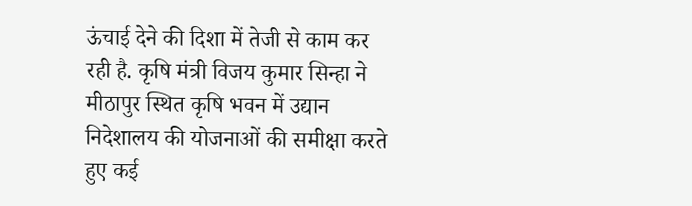ऊंचाई देने की दिशा में तेजी से काम कर रही है. कृषि मंत्री विजय कुमार सिन्हा ने मीठापुर स्थित कृषि भवन में उद्यान निदेशालय की योजनाओं की समीक्षा करते हुए कई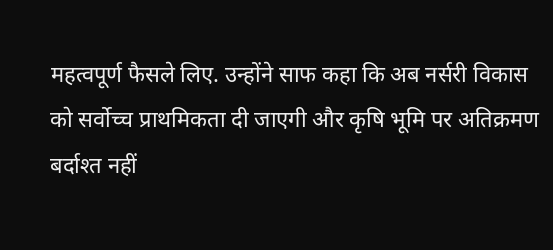महत्वपूर्ण फैसले लिए. उन्होंने साफ कहा कि अब नर्सरी विकास को सर्वोच्च प्राथमिकता दी जाएगी और कृषि भूमि पर अतिक्रमण बर्दाश्त नहीं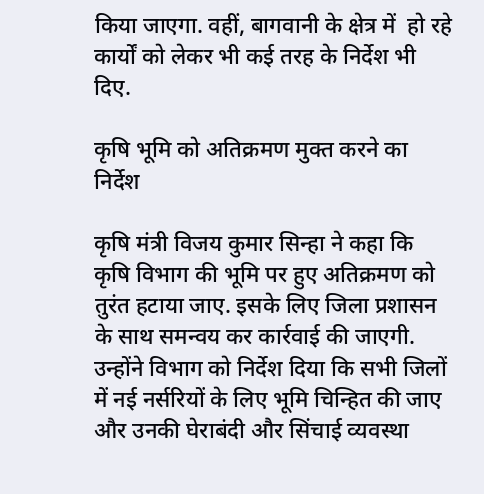किया जाएगा. वहीं, बागवानी के क्षेत्र में  हो रहे कार्यों को लेकर भी कई तरह के निर्देश भी दिए.

कृषि भूमि को अतिक्रमण मुक्त करने का निर्देश

कृषि मंत्री विजय कुमार सिन्हा ने कहा कि कृषि विभाग की भूमि पर हुए अतिक्रमण को तुरंत हटाया जाए. इसके लिए जिला प्रशासन के साथ समन्वय कर कार्रवाई की जाएगी. उन्होंने विभाग को निर्देश दिया कि सभी जिलों में नई नर्सरियों के लिए भूमि चिन्हित की जाए और उनकी घेराबंदी और सिंचाई व्यवस्था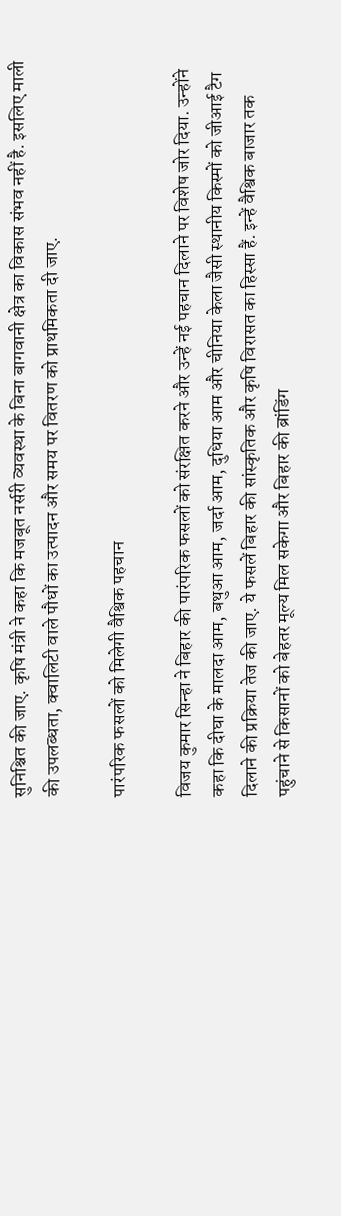सुनिश्चित की जाए. कृषि मंत्री ने कहा कि मजबूत नर्सरी व्यवस्था के बिना बागवानी क्षेत्र का विकास संभव नहीं है. इसलिए माली की उपलब्धता, क्वालिटी वाले पौधों का उत्पादन और समय पर वितरण को प्राथमिकता दी जाए.

पारंपरिक फसलों को मिलेगी वैश्विक पहचान

विजय कुमार सिन्हा ने बिहार की पारंपरिक फसलों को संरक्षित करने और उन्हें नई पहचान दिलाने पर विशेष जोर दिया. उन्होंने कहा कि दीघा के मालदा आम, बथुआ आम, जर्दा आम, दुधिया आम और चीनिया केला जैसी स्थानीय किस्मों को जीआई टैग दिलाने की प्रक्रिया तेज की जाए. ये फसलें बिहार की सांस्कृतिक और कृषि विरासत का हिस्सा हैं. इन्हें वैश्विक बाजार तक पहुंचाने से किसानों को बेहतर मूल्य मिल सकेगा और बिहार की ब्रांडिंग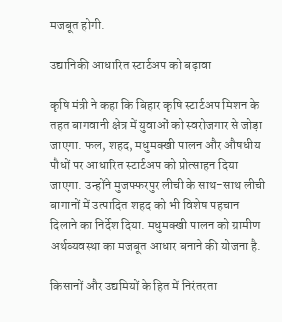मजबूत होगी.

उद्यानिकी आधारित स्टार्टअप को बढ़ावा

कृषि मंत्री ने कहा कि बिहार कृषि स्टार्टअप मिशन के तहत बागवानी क्षेत्र में युवाओं को स्वरोजगार से जोड़ा जाएगा. फल, शहद, मधुमक्खी पालन और औषधीय पौधों पर आधारित स्टार्टअप को प्रोत्साहन दिया जाएगा. उन्होंने मुजफ्फरपुर लीची के साथ-साथ लीची बागानों में उत्पादित शहद को भी विशेष पहचान दिलाने का निर्देश दिया. मधुमक्खी पालन को ग्रामीण अर्थव्यवस्था का मजबूत आधार बनाने की योजना है.

किसानों और उद्यमियों के हित में निरंतरता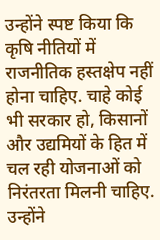उन्होंने स्पष्ट किया कि कृषि नीतियों में राजनीतिक हस्तक्षेप नहीं होना चाहिए. चाहे कोई भी सरकार हो, किसानों और उद्यमियों के हित में चल रही योजनाओं को निरंतरता मिलनी चाहिए. उन्होंने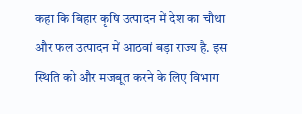कहा कि बिहार कृषि उत्पादन में देश का चौथा और फल उत्पादन में आठवां बड़ा राज्य है. इस स्थिति को और मजबूत करने के लिए विभाग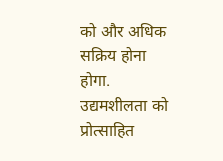को और अधिक सक्रिय होना होगा. उद्यमशीलता को प्रोत्साहित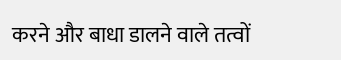करने और बाधा डालने वाले तत्वों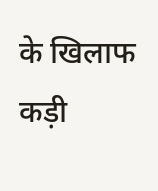के खिलाफ कड़ी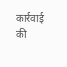कार्रवाई की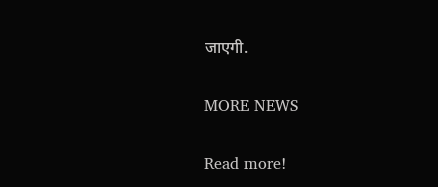जाएगी.

MORE NEWS

Read more!